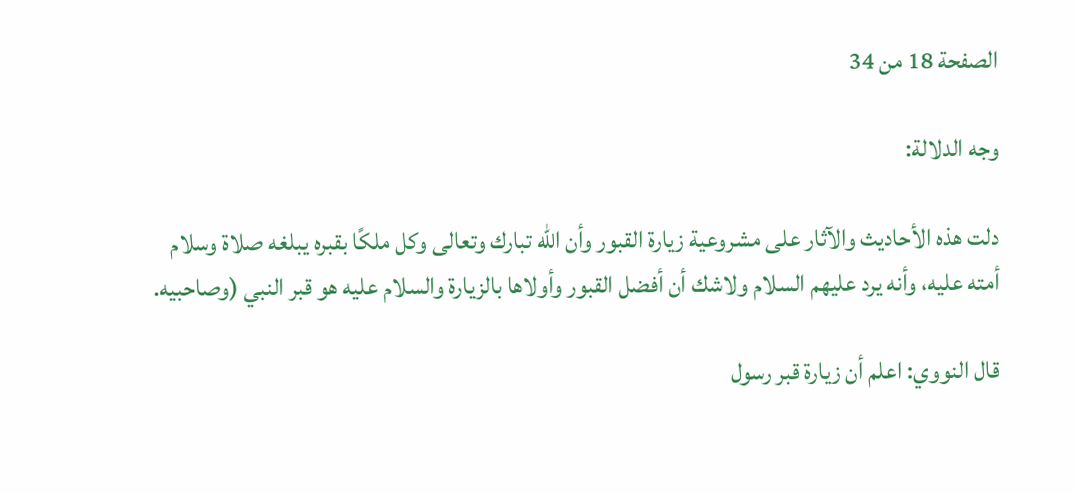الصفحة 18 من 34

وجه الدلالة:

دلت هذه الأحاديث والآثار على مشروعية زيارة القبور وأن الله تبارك وتعالى وكل ملكًا بقبره يبلغه صلاة وسلام أمته عليه، وأنه يرد عليهم السلام ولاشك أن أفضل القبور وأولاها بالزيارة والسلام عليه هو قبر النبي (وصاحبيه.

قال النووي: اعلم أن زيارة قبر رسول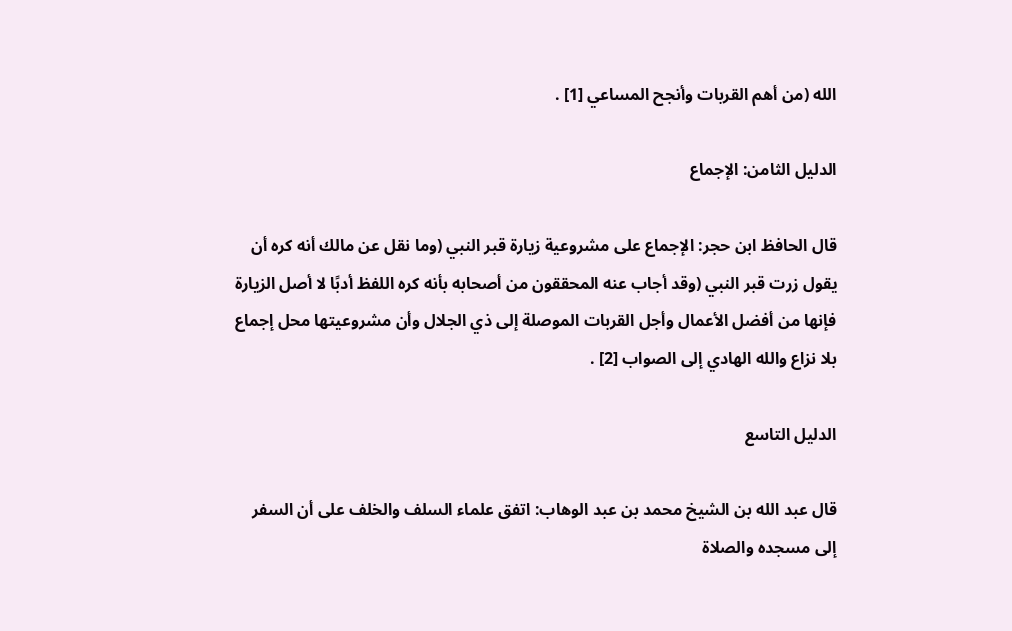الله (من أهم القربات وأنجح المساعي [1] .

الدليل الثامن: الإجماع

قال الحافظ ابن حجر: الإجماع على مشروعية زيارة قبر النبي (وما نقل عن مالك أنه كره أن يقول زرت قبر النبي (وقد أجاب عنه المحققون من أصحابه بأنه كره اللفظ أدبًا لا أصل الزيارة فإنها من أفضل الأعمال وأجل القربات الموصلة إلى ذي الجلال وأن مشروعيتها محل إجماع بلا نزاع والله الهادي إلى الصواب [2] .

الدليل التاسع

قال عبد الله بن الشيخ محمد بن عبد الوهاب: اتفق علماء السلف والخلف على أن السفر إلى مسجده والصلاة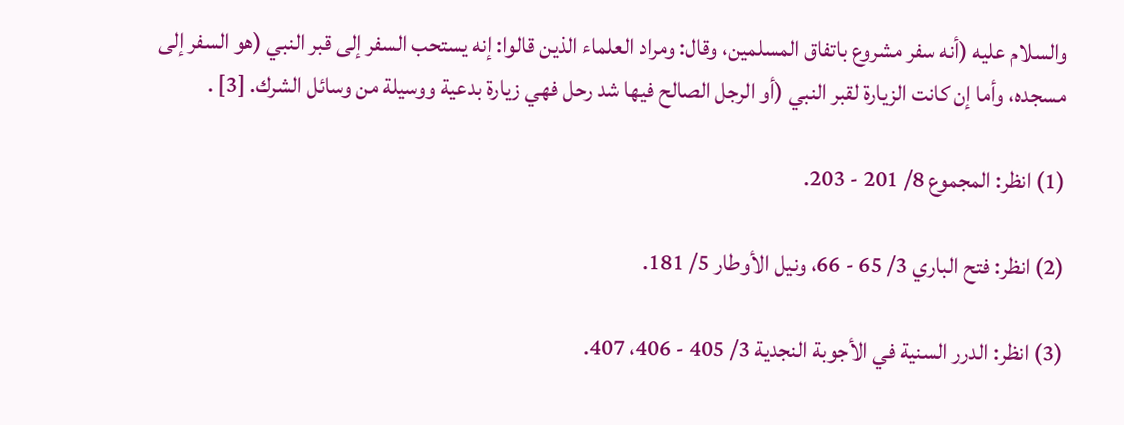والسلام عليه (أنه سفر مشروع باتفاق المسلمين، وقال: ومراد العلماء الذين قالوا: إنه يستحب السفر إلى قبر النبي (هو السفر إلى مسجده، وأما إن كانت الزيارة لقبر النبي (أو الرجل الصالح فيها شد رحل فهي زيارة بدعية ووسيلة من وسائل الشرك. [3] .

(1) انظر: المجموع 8/ 201 - 203.

(2) انظر: فتح الباري 3/ 65 - 66، ونيل الأوطار 5/ 181.

(3) انظر: الدرر السنية في الأجوبة النجدية 3/ 405 - 406، 407.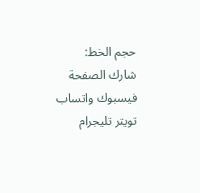حجم الخط:
شارك الصفحة
فيسبوك واتساب تويتر تليجرام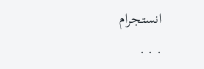انستجرام
. . .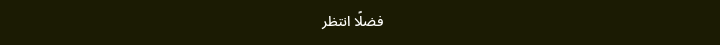فضلًا انتظر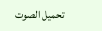تحميل الصوت